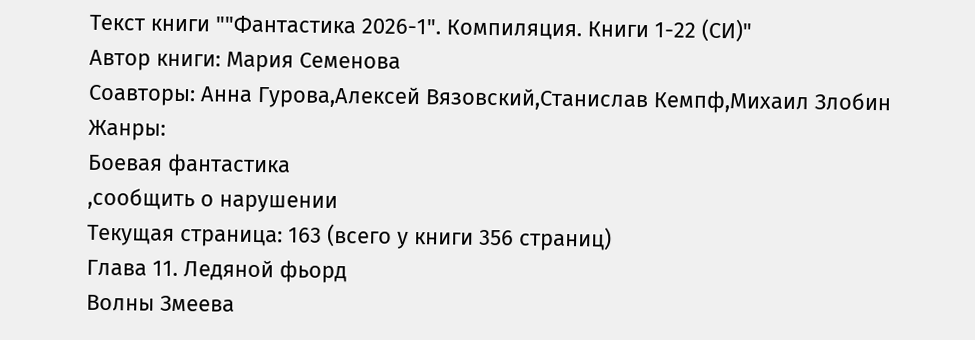Текст книги ""Фантастика 2026-1". Компиляция. Книги 1-22 (СИ)"
Автор книги: Мария Семенова
Соавторы: Анна Гурова,Алексей Вязовский,Станислав Кемпф,Михаил Злобин
Жанры:
Боевая фантастика
,сообщить о нарушении
Текущая страница: 163 (всего у книги 356 страниц)
Глава 11. Ледяной фьорд
Волны Змеева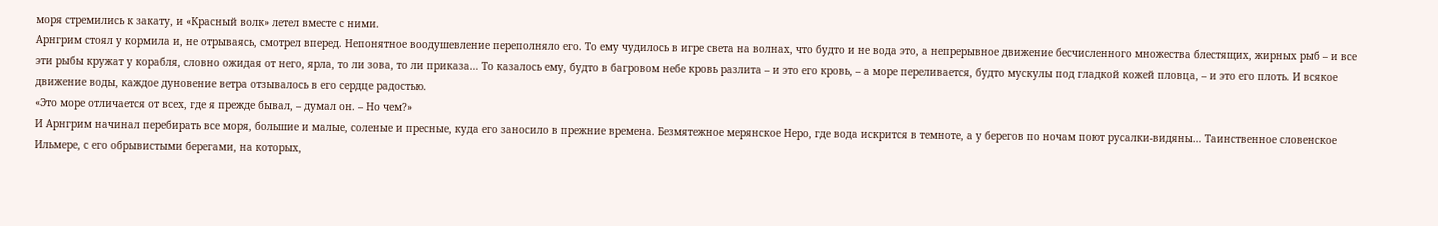моря стремились к закату, и «Красный волк» летел вместе с ними.
Арнгрим стоял у кормила и, не отрываясь, смотрел вперед. Непонятное воодушевление переполняло его. То ему чудилось в игре света на волнах, что будто и не вода это, а непрерывное движение бесчисленного множества блестящих, жирных рыб – и все эти рыбы кружат у корабля, словно ожидая от него, ярла, то ли зова, то ли приказа… То казалось ему, будто в багровом небе кровь разлита – и это его кровь, – а море переливается, будто мускулы под гладкой кожей пловца, – и это его плоть. И всякое движение воды, каждое дуновение ветра отзывалось в его сердце радостью.
«Это море отличается от всех, где я прежде бывал, – думал он. – Но чем?»
И Арнгрим начинал перебирать все моря, большие и малые, соленые и пресные, куда его заносило в прежние времена. Безмятежное мерянское Неро, где вода искрится в темноте, а у берегов по ночам поют русалки-видяны… Таинственное словенское Ильмере, с его обрывистыми берегами, на которых,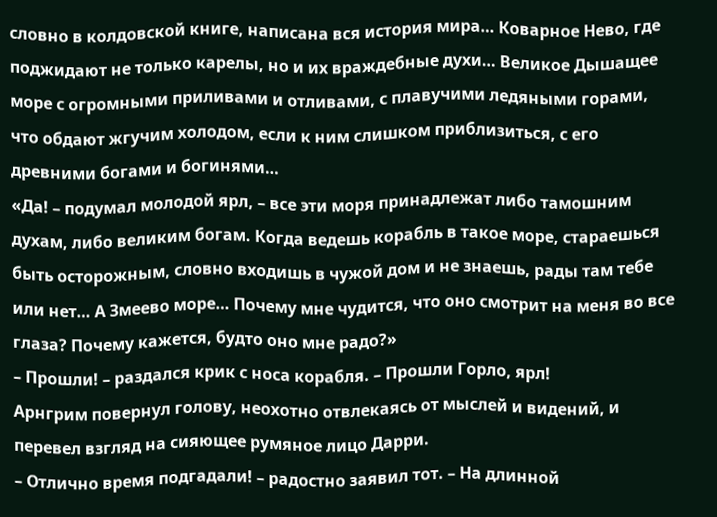словно в колдовской книге, написана вся история мира… Коварное Нево, где поджидают не только карелы, но и их враждебные духи… Великое Дышащее море с огромными приливами и отливами, с плавучими ледяными горами, что обдают жгучим холодом, если к ним слишком приблизиться, с его древними богами и богинями…
«Да! – подумал молодой ярл, – все эти моря принадлежат либо тамошним духам, либо великим богам. Когда ведешь корабль в такое море, стараешься быть осторожным, словно входишь в чужой дом и не знаешь, рады там тебе или нет… А Змеево море… Почему мне чудится, что оно смотрит на меня во все глаза? Почему кажется, будто оно мне радо?»
– Прошли! – раздался крик с носа корабля. – Прошли Горло, ярл!
Арнгрим повернул голову, неохотно отвлекаясь от мыслей и видений, и перевел взгляд на сияющее румяное лицо Дарри.
– Отлично время подгадали! – радостно заявил тот. – На длинной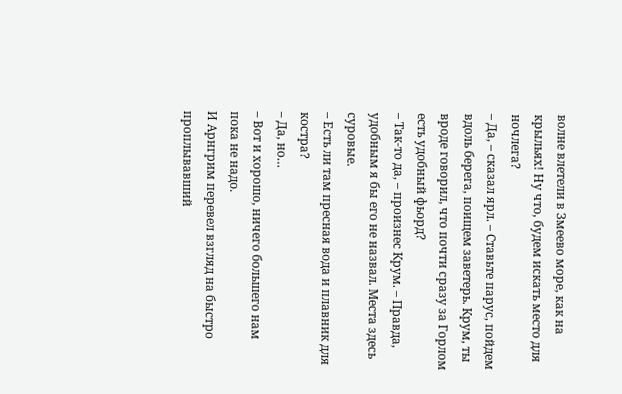волне влетели в Змеево море, как на крыльях! Ну что, будем искать место для ночлега?
– Да, – сказал ярл. – Ставьте парус, пойдем вдоль берега, поищем заветерь. Крум, ты вроде говорил, что почти сразу за Горлом есть удобный фьорд?
– Так-то да, – произнес Крум. – Правда, удобным я бы его не назвал. Места здесь суровые.
– Есть ли там пресная вода и плавник для костра?
– Да, но…
– Вот и хорошо, ничего большего нам пока не надо.
И Арнгрим перевел взгляд на быстро проплывавший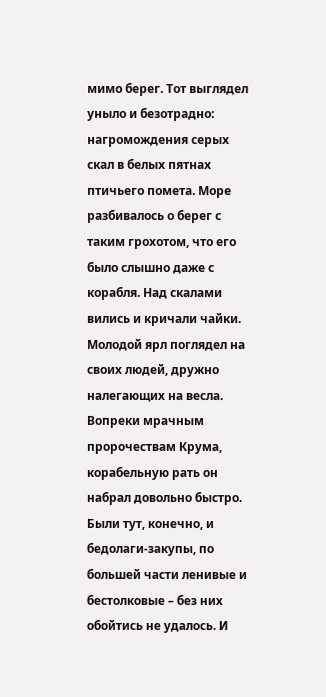мимо берег. Тот выглядел уныло и безотрадно: нагромождения серых скал в белых пятнах птичьего помета. Море разбивалось о берег с таким грохотом, что его было слышно даже с корабля. Над скалами вились и кричали чайки.
Молодой ярл поглядел на своих людей, дружно налегающих на весла. Вопреки мрачным пророчествам Крума, корабельную рать он набрал довольно быстро. Были тут, конечно, и бедолаги-закупы, по большей части ленивые и бестолковые – без них обойтись не удалось. И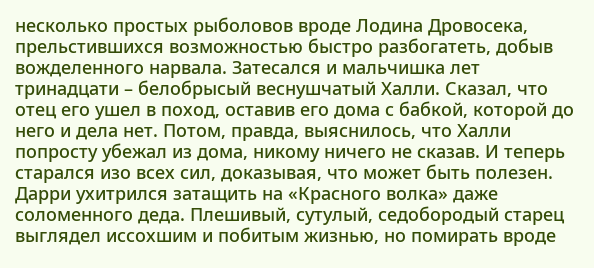несколько простых рыболовов вроде Лодина Дровосека, прельстившихся возможностью быстро разбогатеть, добыв вожделенного нарвала. Затесался и мальчишка лет тринадцати – белобрысый веснушчатый Халли. Сказал, что отец его ушел в поход, оставив его дома с бабкой, которой до него и дела нет. Потом, правда, выяснилось, что Халли попросту убежал из дома, никому ничего не сказав. И теперь старался изо всех сил, доказывая, что может быть полезен.
Дарри ухитрился затащить на «Красного волка» даже соломенного деда. Плешивый, сутулый, седобородый старец выглядел иссохшим и побитым жизнью, но помирать вроде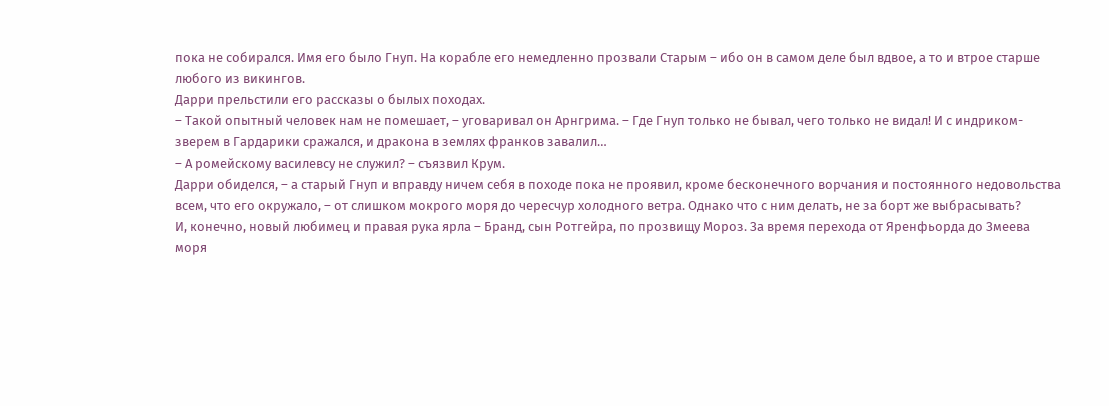пока не собирался. Имя его было Гнуп. На корабле его немедленно прозвали Старым – ибо он в самом деле был вдвое, а то и втрое старше любого из викингов.
Дарри прельстили его рассказы о былых походах.
– Такой опытный человек нам не помешает, – уговаривал он Арнгрима. – Где Гнуп только не бывал, чего только не видал! И с индриком-зверем в Гардарики сражался, и дракона в землях франков завалил…
– А ромейскому василевсу не служил? – съязвил Крум.
Дарри обиделся, – а старый Гнуп и вправду ничем себя в походе пока не проявил, кроме бесконечного ворчания и постоянного недовольства всем, что его окружало, – от слишком мокрого моря до чересчур холодного ветра. Однако что с ним делать, не за борт же выбрасывать?
И, конечно, новый любимец и правая рука ярла – Бранд, сын Ротгейра, по прозвищу Мороз. За время перехода от Яренфьорда до Змеева моря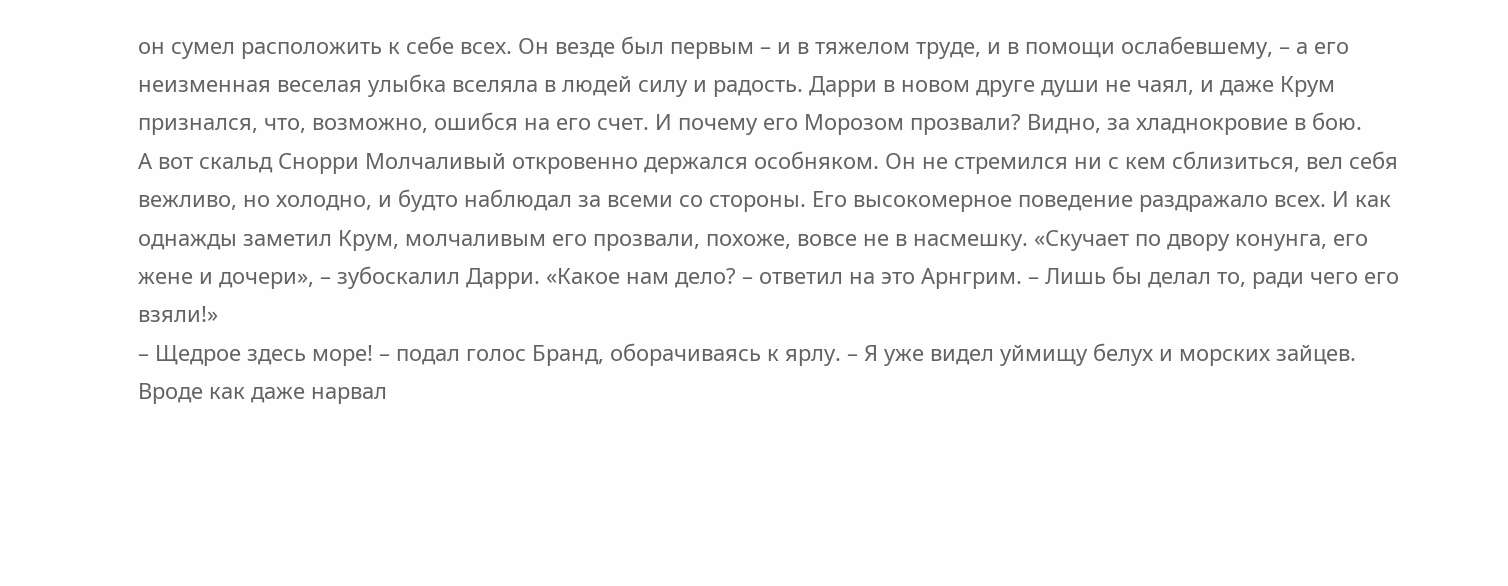он сумел расположить к себе всех. Он везде был первым – и в тяжелом труде, и в помощи ослабевшему, – а его неизменная веселая улыбка вселяла в людей силу и радость. Дарри в новом друге души не чаял, и даже Крум признался, что, возможно, ошибся на его счет. И почему его Морозом прозвали? Видно, за хладнокровие в бою.
А вот скальд Снорри Молчаливый откровенно держался особняком. Он не стремился ни с кем сблизиться, вел себя вежливо, но холодно, и будто наблюдал за всеми со стороны. Его высокомерное поведение раздражало всех. И как однажды заметил Крум, молчаливым его прозвали, похоже, вовсе не в насмешку. «Скучает по двору конунга, его жене и дочери», – зубоскалил Дарри. «Какое нам дело? – ответил на это Арнгрим. – Лишь бы делал то, ради чего его взяли!»
– Щедрое здесь море! – подал голос Бранд, оборачиваясь к ярлу. – Я уже видел уймищу белух и морских зайцев. Вроде как даже нарвал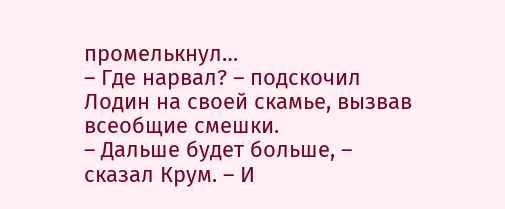промелькнул…
– Где нарвал? – подскочил Лодин на своей скамье, вызвав всеобщие смешки.
– Дальше будет больше, – сказал Крум. – И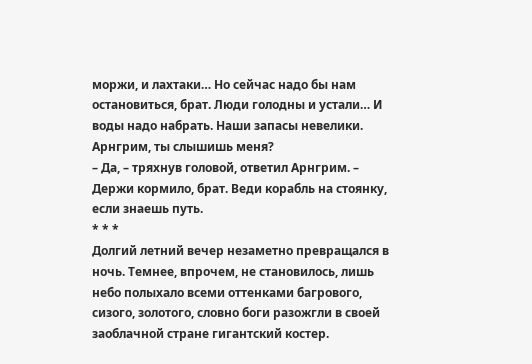моржи, и лахтаки… Но сейчас надо бы нам остановиться, брат. Люди голодны и устали… И воды надо набрать. Наши запасы невелики. Арнгрим, ты слышишь меня?
– Да, – тряхнув головой, ответил Арнгрим. – Держи кормило, брат. Веди корабль на стоянку, если знаешь путь.
* * *
Долгий летний вечер незаметно превращался в ночь. Темнее, впрочем, не становилось, лишь небо полыхало всеми оттенками багрового, сизого, золотого, словно боги разожгли в своей заоблачной стране гигантский костер.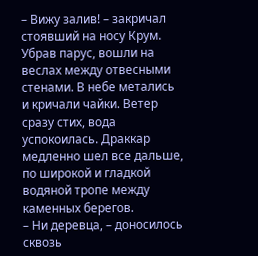– Вижу залив! – закричал стоявший на носу Крум.
Убрав парус, вошли на веслах между отвесными стенами. В небе метались и кричали чайки. Ветер сразу стих, вода успокоилась. Драккар медленно шел все дальше, по широкой и гладкой водяной тропе между каменных берегов.
– Ни деревца, – доносилось сквозь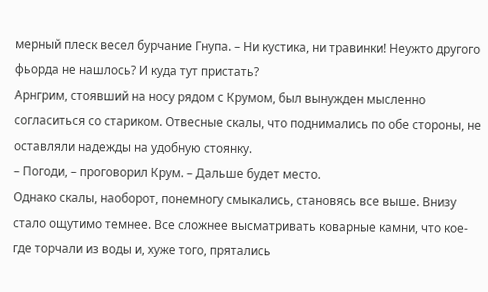мерный плеск весел бурчание Гнупа. – Ни кустика, ни травинки! Неужто другого фьорда не нашлось? И куда тут пристать?
Арнгрим, стоявший на носу рядом с Крумом, был вынужден мысленно согласиться со стариком. Отвесные скалы, что поднимались по обе стороны, не оставляли надежды на удобную стоянку.
– Погоди, – проговорил Крум. – Дальше будет место.
Однако скалы, наоборот, понемногу смыкались, становясь все выше. Внизу стало ощутимо темнее. Все сложнее высматривать коварные камни, что кое-где торчали из воды и, хуже того, прятались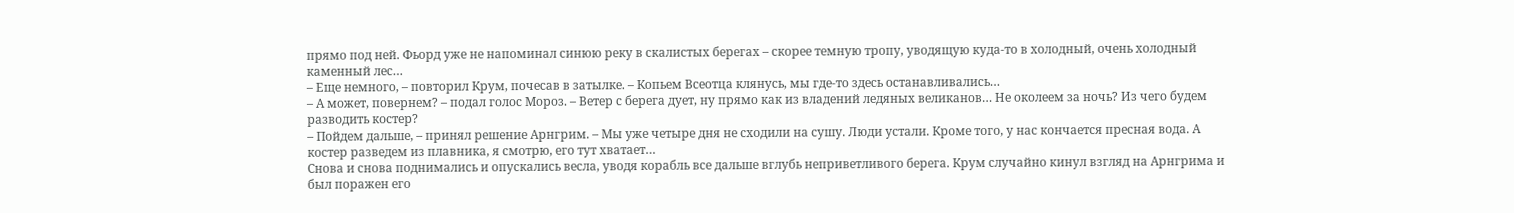прямо под ней. Фьорд уже не напоминал синюю реку в скалистых берегах – скорее темную тропу, уводящую куда-то в холодный, очень холодный каменный лес…
– Еще немного, – повторил Крум, почесав в затылке. – Копьем Всеотца клянусь, мы где-то здесь останавливались…
– А может, повернем? – подал голос Мороз. – Ветер с берега дует, ну прямо как из владений ледяных великанов… Не околеем за ночь? Из чего будем разводить костер?
– Пойдем дальше, – принял решение Арнгрим. – Мы уже четыре дня не сходили на сушу. Люди устали. Кроме того, у нас кончается пресная вода. А костер разведем из плавника, я смотрю, его тут хватает…
Снова и снова поднимались и опускались весла, уводя корабль все дальше вглубь неприветливого берега. Крум случайно кинул взгляд на Арнгрима и был поражен его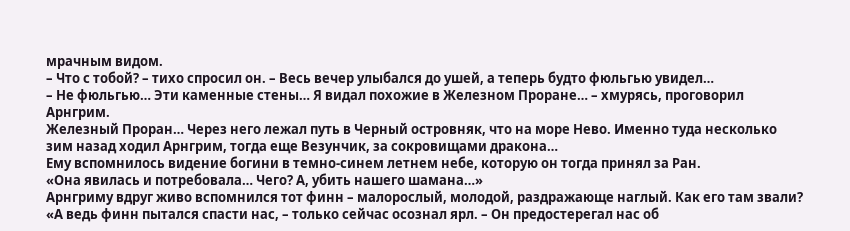мрачным видом.
– Что с тобой? – тихо спросил он. – Весь вечер улыбался до ушей, а теперь будто фюльгью увидел…
– Не фюльгью… Эти каменные стены… Я видал похожие в Железном Проране… – хмурясь, проговорил Арнгрим.
Железный Проран… Через него лежал путь в Черный островняк, что на море Нево. Именно туда несколько зим назад ходил Арнгрим, тогда еще Везунчик, за сокровищами дракона…
Ему вспомнилось видение богини в темно-синем летнем небе, которую он тогда принял за Ран.
«Она явилась и потребовала… Чего? А, убить нашего шамана…»
Арнгриму вдруг живо вспомнился тот финн – малорослый, молодой, раздражающе наглый. Как его там звали?
«А ведь финн пытался спасти нас, – только сейчас осознал ярл. – Он предостерегал нас об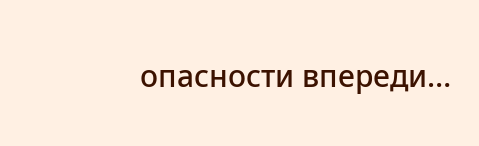опасности впереди…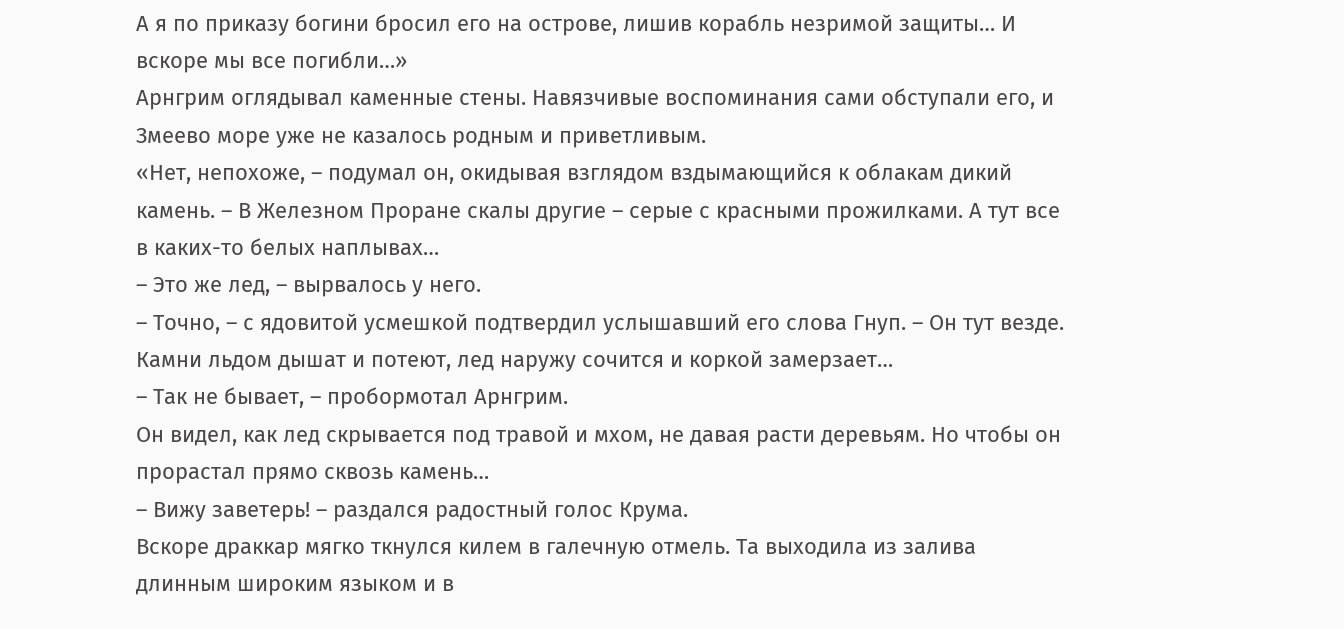А я по приказу богини бросил его на острове, лишив корабль незримой защиты… И вскоре мы все погибли…»
Арнгрим оглядывал каменные стены. Навязчивые воспоминания сами обступали его, и Змеево море уже не казалось родным и приветливым.
«Нет, непохоже, – подумал он, окидывая взглядом вздымающийся к облакам дикий камень. – В Железном Проране скалы другие – серые с красными прожилками. А тут все в каких-то белых наплывах…
– Это же лед, – вырвалось у него.
– Точно, – с ядовитой усмешкой подтвердил услышавший его слова Гнуп. – Он тут везде. Камни льдом дышат и потеют, лед наружу сочится и коркой замерзает…
– Так не бывает, – пробормотал Арнгрим.
Он видел, как лед скрывается под травой и мхом, не давая расти деревьям. Но чтобы он прорастал прямо сквозь камень…
– Вижу заветерь! – раздался радостный голос Крума.
Вскоре драккар мягко ткнулся килем в галечную отмель. Та выходила из залива длинным широким языком и в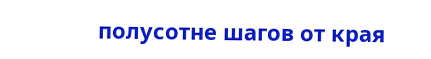полусотне шагов от края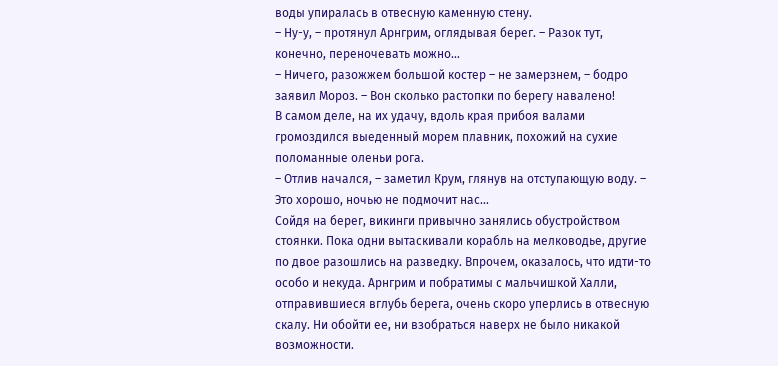воды упиралась в отвесную каменную стену.
– Ну-у, – протянул Арнгрим, оглядывая берег. – Разок тут, конечно, переночевать можно…
– Ничего, разожжем большой костер – не замерзнем, – бодро заявил Мороз. – Вон сколько растопки по берегу навалено!
В самом деле, на их удачу, вдоль края прибоя валами громоздился выеденный морем плавник, похожий на сухие поломанные оленьи рога.
– Отлив начался, – заметил Крум, глянув на отступающую воду. – Это хорошо, ночью не подмочит нас…
Сойдя на берег, викинги привычно занялись обустройством стоянки. Пока одни вытаскивали корабль на мелководье, другие по двое разошлись на разведку. Впрочем, оказалось, что идти-то особо и некуда. Арнгрим и побратимы с мальчишкой Халли, отправившиеся вглубь берега, очень скоро уперлись в отвесную скалу. Ни обойти ее, ни взобраться наверх не было никакой возможности.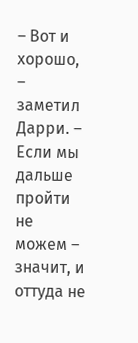– Вот и хорошо, – заметил Дарри. – Если мы дальше пройти не можем – значит, и оттуда не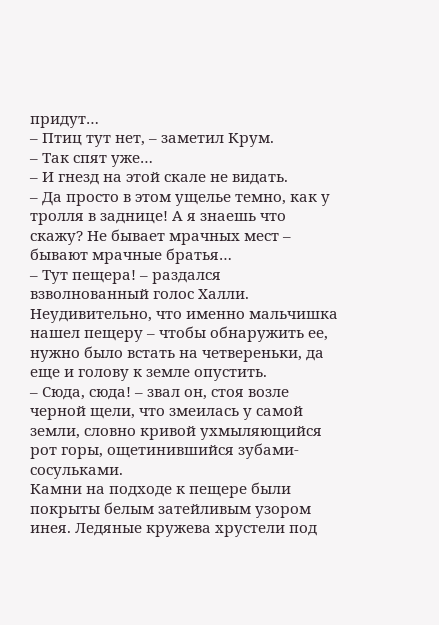придут…
– Птиц тут нет, – заметил Крум.
– Так спят уже…
– И гнезд на этой скале не видать.
– Да просто в этом ущелье темно, как у тролля в заднице! А я знаешь что скажу? Не бывает мрачных мест – бывают мрачные братья…
– Тут пещера! – раздался взволнованный голос Халли.
Неудивительно, что именно мальчишка нашел пещеру – чтобы обнаружить ее, нужно было встать на четвереньки, да еще и голову к земле опустить.
– Сюда, сюда! – звал он, стоя возле черной щели, что змеилась у самой земли, словно кривой ухмыляющийся рот горы, ощетинившийся зубами-сосульками.
Камни на подходе к пещере были покрыты белым затейливым узором инея. Ледяные кружева хрустели под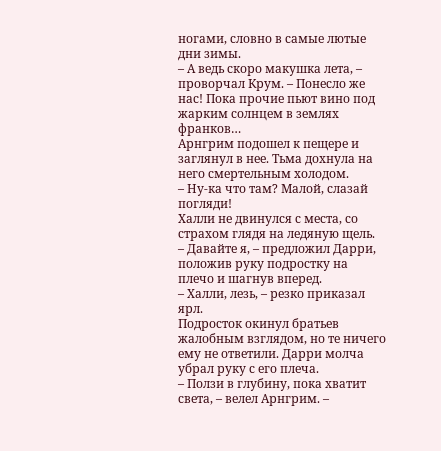ногами, словно в самые лютые дни зимы.
– А ведь скоро макушка лета, – проворчал Крум. – Понесло же нас! Пока прочие пьют вино под жарким солнцем в землях франков…
Арнгрим подошел к пещере и заглянул в нее. Тьма дохнула на него смертельным холодом.
– Ну-ка что там? Малой, слазай погляди!
Халли не двинулся с места, со страхом глядя на ледяную щель.
– Давайте я, – предложил Дарри, положив руку подростку на плечо и шагнув вперед.
– Халли, лезь, – резко приказал ярл.
Подросток окинул братьев жалобным взглядом, но те ничего ему не ответили. Дарри молча убрал руку с его плеча.
– Ползи в глубину, пока хватит света, – велел Арнгрим. –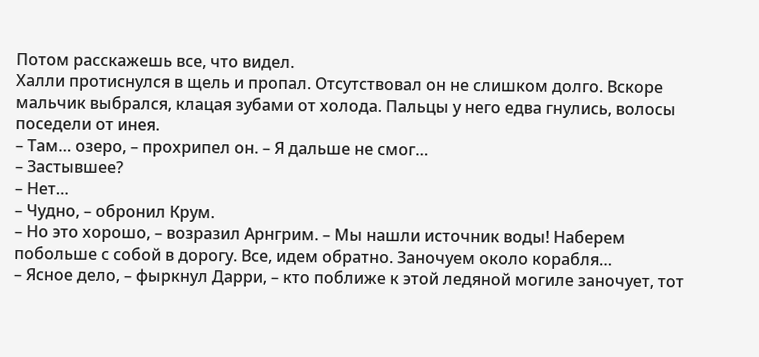Потом расскажешь все, что видел.
Халли протиснулся в щель и пропал. Отсутствовал он не слишком долго. Вскоре мальчик выбрался, клацая зубами от холода. Пальцы у него едва гнулись, волосы поседели от инея.
– Там… озеро, – прохрипел он. – Я дальше не смог…
– Застывшее?
– Нет…
– Чудно, – обронил Крум.
– Но это хорошо, – возразил Арнгрим. – Мы нашли источник воды! Наберем побольше с собой в дорогу. Все, идем обратно. Заночуем около корабля…
– Ясное дело, – фыркнул Дарри, – кто поближе к этой ледяной могиле заночует, тот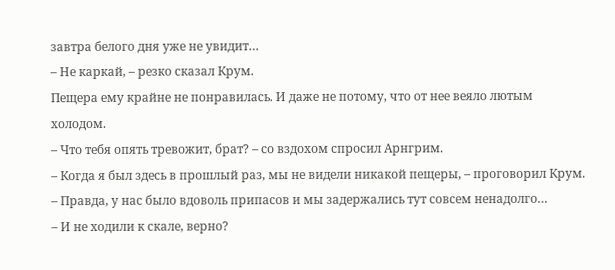завтра белого дня уже не увидит…
– Не каркай, – резко сказал Крум.
Пещера ему крайне не понравилась. И даже не потому, что от нее веяло лютым холодом.
– Что тебя опять тревожит, брат? – со вздохом спросил Арнгрим.
– Когда я был здесь в прошлый раз, мы не видели никакой пещеры, – проговорил Крум. – Правда, у нас было вдоволь припасов и мы задержались тут совсем ненадолго…
– И не ходили к скале, верно?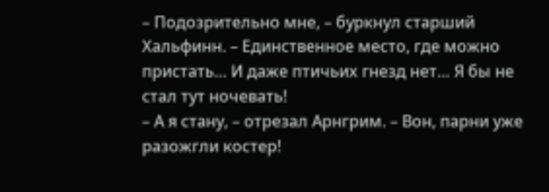– Подозрительно мне, – буркнул старший Хальфинн. – Единственное место, где можно пристать… И даже птичьих гнезд нет… Я бы не стал тут ночевать!
– А я стану, – отрезал Арнгрим. – Вон, парни уже разожгли костер!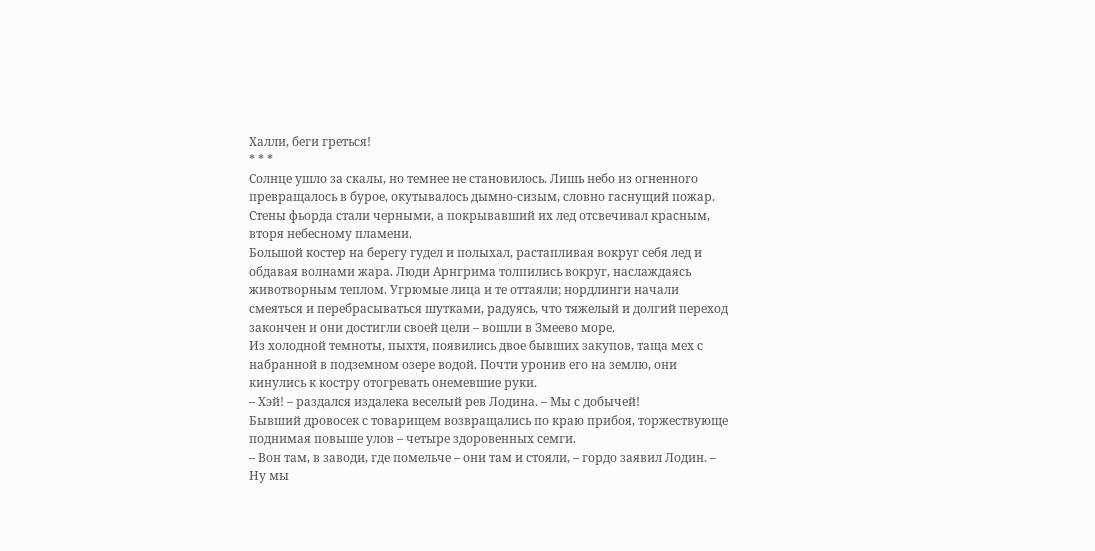Халли, беги греться!
* * *
Солнце ушло за скалы, но темнее не становилось. Лишь небо из огненного превращалось в бурое, окутывалось дымно-сизым, словно гаснущий пожар. Стены фьорда стали черными, а покрывавший их лед отсвечивал красным, вторя небесному пламени.
Большой костер на берегу гудел и полыхал, растапливая вокруг себя лед и обдавая волнами жара. Люди Арнгрима толпились вокруг, наслаждаясь животворным теплом. Угрюмые лица и те оттаяли; нордлинги начали смеяться и перебрасываться шутками, радуясь, что тяжелый и долгий переход закончен и они достигли своей цели – вошли в Змеево море.
Из холодной темноты, пыхтя, появились двое бывших закупов, таща мех с набранной в подземном озере водой. Почти уронив его на землю, они кинулись к костру отогревать онемевшие руки.
– Хэй! – раздался издалека веселый рев Лодина. – Мы с добычей!
Бывший дровосек с товарищем возвращались по краю прибоя, торжествующе поднимая повыше улов – четыре здоровенных семги.
– Вон там, в заводи, где помельче – они там и стояли, – гордо заявил Лодин. – Ну мы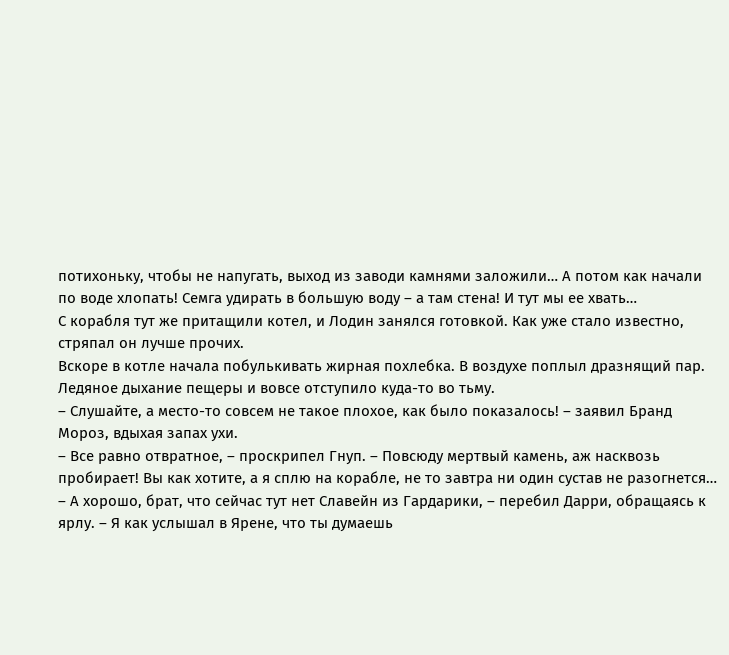потихоньку, чтобы не напугать, выход из заводи камнями заложили… А потом как начали по воде хлопать! Семга удирать в большую воду – а там стена! И тут мы ее хвать…
С корабля тут же притащили котел, и Лодин занялся готовкой. Как уже стало известно, стряпал он лучше прочих.
Вскоре в котле начала побулькивать жирная похлебка. В воздухе поплыл дразнящий пар. Ледяное дыхание пещеры и вовсе отступило куда-то во тьму.
– Слушайте, а место-то совсем не такое плохое, как было показалось! – заявил Бранд Мороз, вдыхая запах ухи.
– Все равно отвратное, – проскрипел Гнуп. – Повсюду мертвый камень, аж насквозь пробирает! Вы как хотите, а я сплю на корабле, не то завтра ни один сустав не разогнется…
– А хорошо, брат, что сейчас тут нет Славейн из Гардарики, – перебил Дарри, обращаясь к ярлу. – Я как услышал в Ярене, что ты думаешь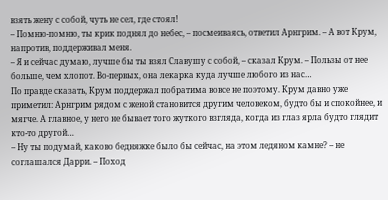взять жену с собой, чуть не сел, где стоял!
– Помню-помню, ты крик поднял до небес, – посмеиваясь, ответил Арнгрим. – А вот Крум, напротив, поддерживал меня.
– Я и сейчас думаю, лучше бы ты взял Славушу с собой, – сказал Крум. – Пользы от нее больше, чем хлопот. Во-первых, она лекарка куда лучше любого из нас…
По правде сказать, Крум поддержал побратима вовсе не поэтому. Крум давно уже приметил: Арнгрим рядом с женой становится другим человеком, будто бы и спокойнее, и мягче. А главное, у него не бывает того жуткого взгляда, когда из глаз ярла будто глядит кто-то другой…
– Ну ты подумай, каково бедняжке было бы сейчас, на этом ледяном камне? – не соглашался Дарри. – Поход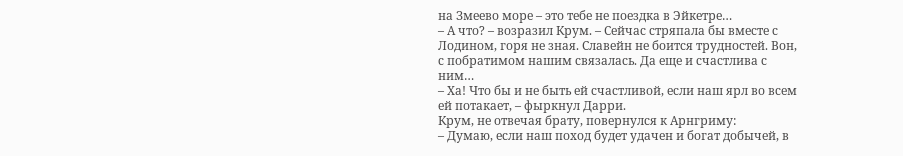на Змеево море – это тебе не поездка в Эйкетре…
– А что? – возразил Крум. – Сейчас стряпала бы вместе с Лодином, горя не зная. Славейн не боится трудностей. Вон, с побратимом нашим связалась. Да еще и счастлива с ним…
– Ха! Что бы и не быть ей счастливой, если наш ярл во всем ей потакает, – фыркнул Дарри.
Крум, не отвечая брату, повернулся к Арнгриму:
– Думаю, если наш поход будет удачен и богат добычей, в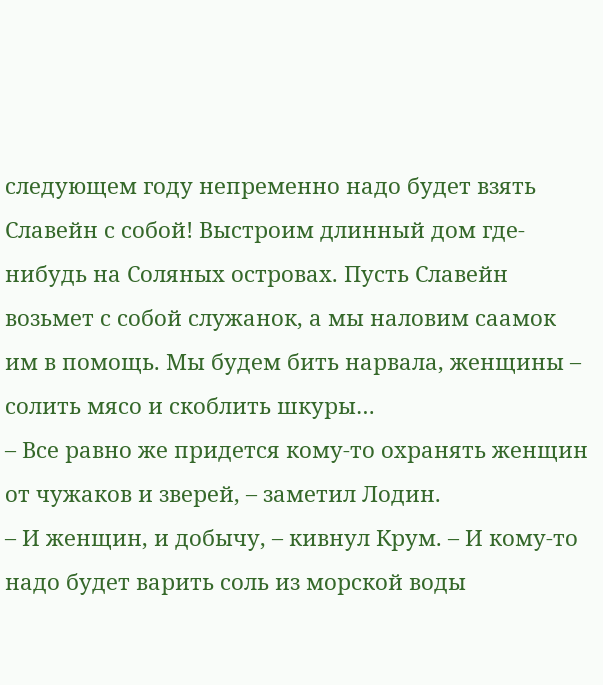следующем году непременно надо будет взять Славейн с собой! Выстроим длинный дом где-нибудь на Соляных островах. Пусть Славейн возьмет с собой служанок, а мы наловим саамок им в помощь. Мы будем бить нарвала, женщины – солить мясо и скоблить шкуры…
– Все равно же придется кому-то охранять женщин от чужаков и зверей, – заметил Лодин.
– И женщин, и добычу, – кивнул Крум. – И кому-то надо будет варить соль из морской воды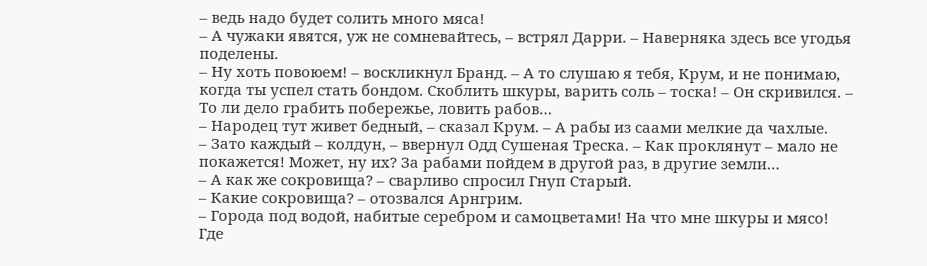– ведь надо будет солить много мяса!
– А чужаки явятся, уж не сомневайтесь, – встрял Дарри. – Наверняка здесь все угодья поделены.
– Ну хоть повоюем! – воскликнул Бранд. – А то слушаю я тебя, Крум, и не понимаю, когда ты успел стать бондом. Скоблить шкуры, варить соль – тоска! – Он скривился. – То ли дело грабить побережье, ловить рабов…
– Народец тут живет бедный, – сказал Крум. – А рабы из саами мелкие да чахлые.
– Зато каждый – колдун, – ввернул Одд Сушеная Треска. – Как проклянут – мало не покажется! Может, ну их? За рабами пойдем в другой раз, в другие земли…
– А как же сокровища? – сварливо спросил Гнуп Старый.
– Какие сокровища? – отозвался Арнгрим.
– Города под водой, набитые серебром и самоцветами! На что мне шкуры и мясо! Где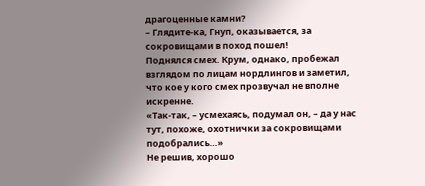драгоценные камни?
– Глядите-ка, Гнуп, оказывается, за сокровищами в поход пошел!
Поднялся смех. Крум, однако, пробежал взглядом по лицам нордлингов и заметил, что кое у кого смех прозвучал не вполне искренне.
«Так-так, – усмехаясь, подумал он, – да у нас тут, похоже, охотнички за сокровищами подобрались…»
Не решив, хорошо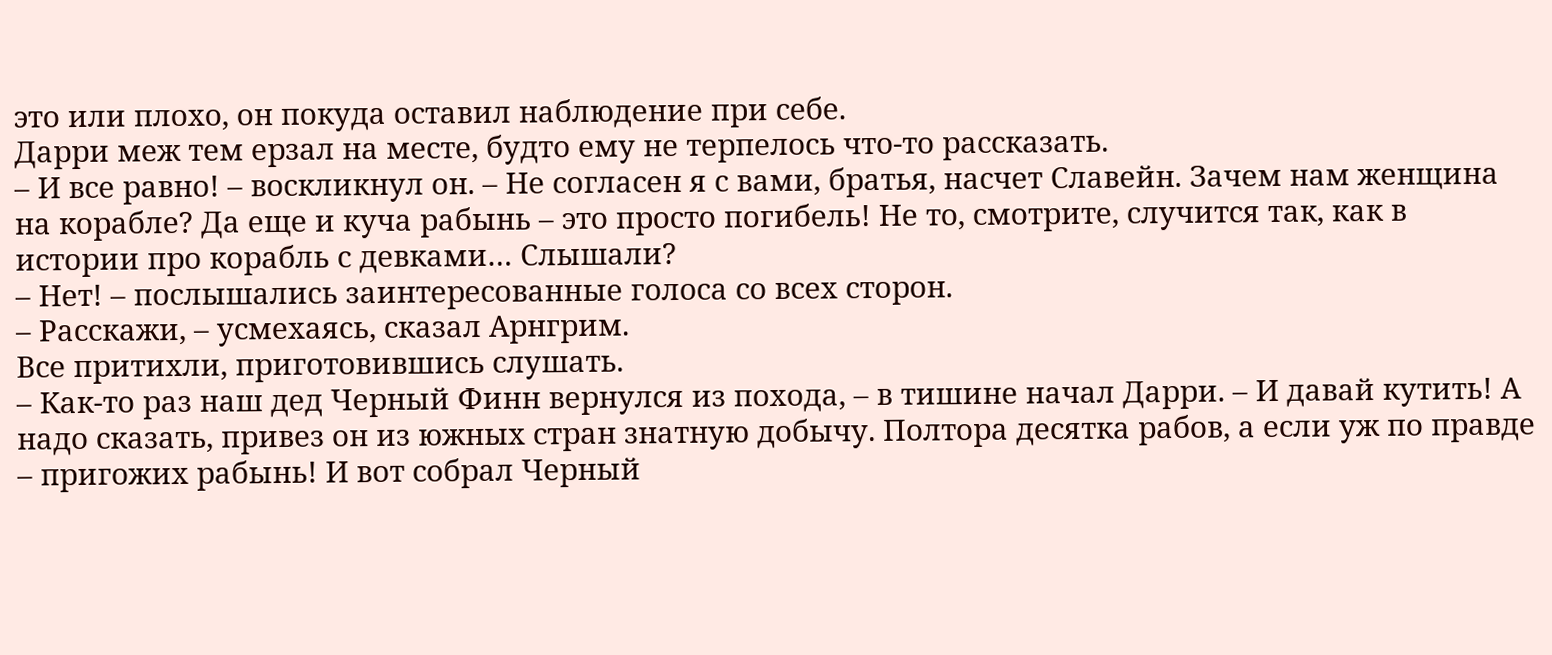это или плохо, он покуда оставил наблюдение при себе.
Дарри меж тем ерзал на месте, будто ему не терпелось что-то рассказать.
– И все равно! – воскликнул он. – Не согласен я с вами, братья, насчет Славейн. Зачем нам женщина на корабле? Да еще и куча рабынь – это просто погибель! Не то, смотрите, случится так, как в истории про корабль с девками… Слышали?
– Нет! – послышались заинтересованные голоса со всех сторон.
– Расскажи, – усмехаясь, сказал Арнгрим.
Все притихли, приготовившись слушать.
– Как-то раз наш дед Черный Финн вернулся из похода, – в тишине начал Дарри. – И давай кутить! А надо сказать, привез он из южных стран знатную добычу. Полтора десятка рабов, а если уж по правде – пригожих рабынь! И вот собрал Черный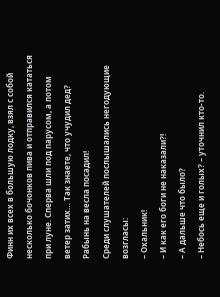Финн их всех в большую лодку, взял с собой несколько бочонков пива и отправился кататься при луне. Сперва шли под парусом, а потом ветер затих… Так знаете, что учудил дед? Рабынь на весла посадил!
Среди слушателей послышались негодующие возгласы:
– Охальник!
– И как его боги не наказали?!
– А дальше что было?
– Небось еще и голых? – уточнил кто-то.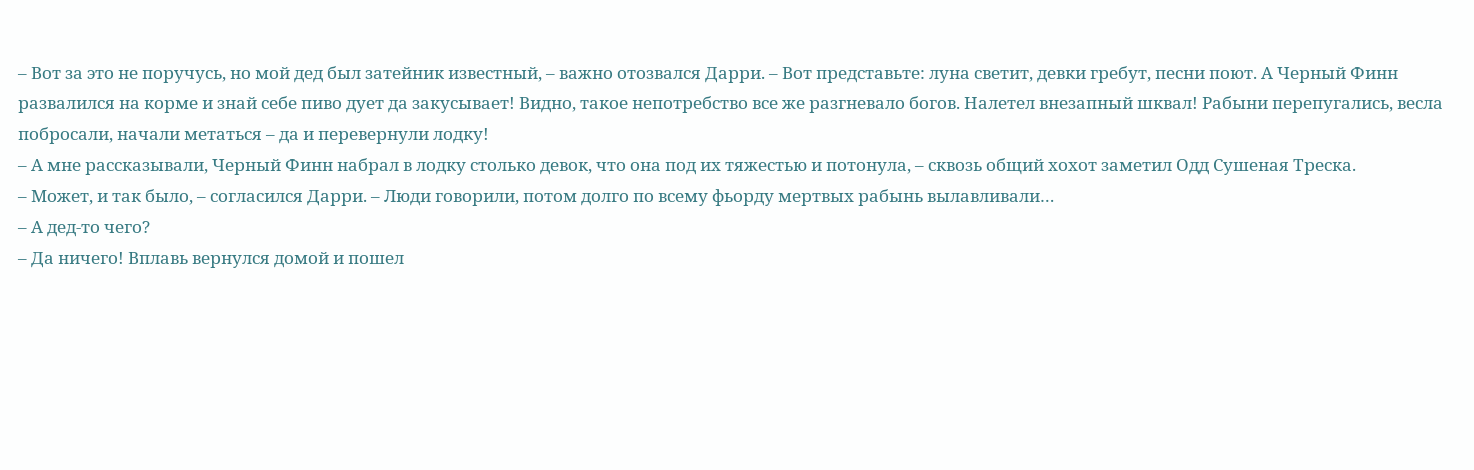– Вот за это не поручусь, но мой дед был затейник известный, – важно отозвался Дарри. – Вот представьте: луна светит, девки гребут, песни поют. А Черный Финн развалился на корме и знай себе пиво дует да закусывает! Видно, такое непотребство все же разгневало богов. Налетел внезапный шквал! Рабыни перепугались, весла побросали, начали метаться – да и перевернули лодку!
– А мне рассказывали, Черный Финн набрал в лодку столько девок, что она под их тяжестью и потонула, – сквозь общий хохот заметил Одд Сушеная Треска.
– Может, и так было, – согласился Дарри. – Люди говорили, потом долго по всему фьорду мертвых рабынь вылавливали…
– А дед-то чего?
– Да ничего! Вплавь вернулся домой и пошел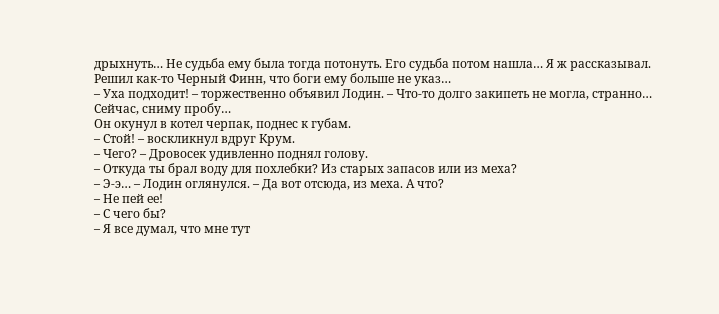дрыхнуть… Не судьба ему была тогда потонуть. Его судьба потом нашла… Я ж рассказывал. Решил как-то Черный Финн, что боги ему больше не указ…
– Уха подходит! – торжественно объявил Лодин. – Что-то долго закипеть не могла, странно… Сейчас, сниму пробу…
Он окунул в котел черпак, поднес к губам.
– Стой! – воскликнул вдруг Крум.
– Чего? – Дровосек удивленно поднял голову.
– Откуда ты брал воду для похлебки? Из старых запасов или из меха?
– Э-э… – Лодин оглянулся. – Да вот отсюда, из меха. А что?
– Не пей ее!
– С чего бы?
– Я все думал, что мне тут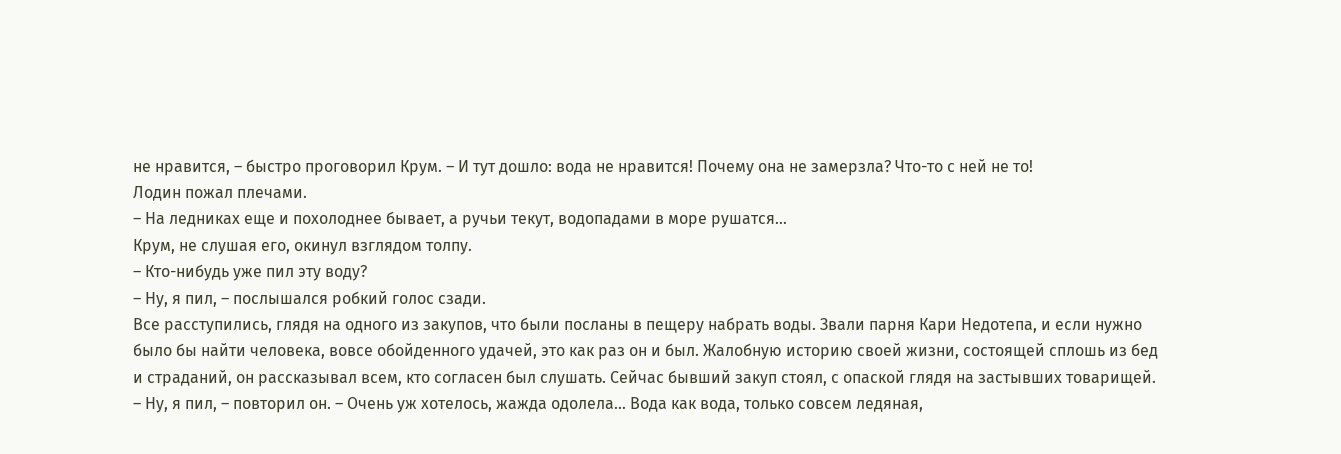не нравится, – быстро проговорил Крум. – И тут дошло: вода не нравится! Почему она не замерзла? Что-то с ней не то!
Лодин пожал плечами.
– На ледниках еще и похолоднее бывает, а ручьи текут, водопадами в море рушатся…
Крум, не слушая его, окинул взглядом толпу.
– Кто-нибудь уже пил эту воду?
– Ну, я пил, – послышался робкий голос сзади.
Все расступились, глядя на одного из закупов, что были посланы в пещеру набрать воды. Звали парня Кари Недотепа, и если нужно было бы найти человека, вовсе обойденного удачей, это как раз он и был. Жалобную историю своей жизни, состоящей сплошь из бед и страданий, он рассказывал всем, кто согласен был слушать. Сейчас бывший закуп стоял, с опаской глядя на застывших товарищей.
– Ну, я пил, – повторил он. – Очень уж хотелось, жажда одолела… Вода как вода, только совсем ледяная,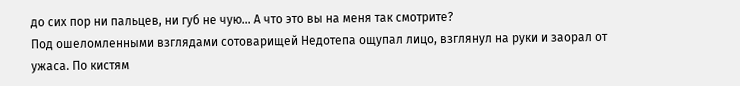до сих пор ни пальцев, ни губ не чую… А что это вы на меня так смотрите?
Под ошеломленными взглядами сотоварищей Недотепа ощупал лицо, взглянул на руки и заорал от ужаса. По кистям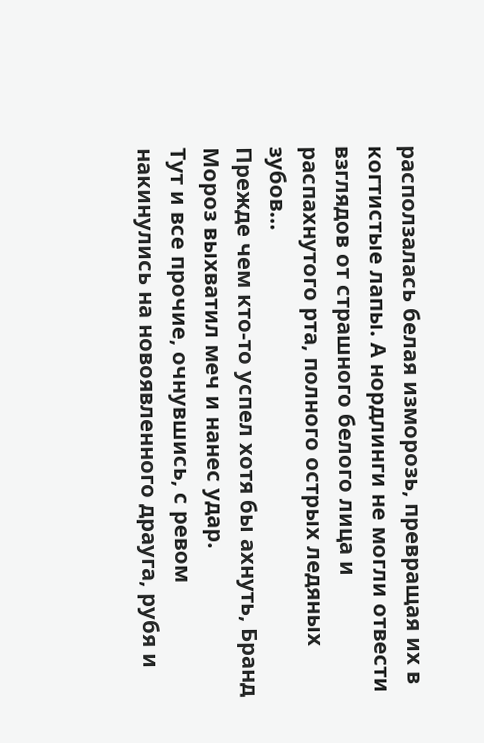расползалась белая изморозь, превращая их в когтистые лапы. А нордлинги не могли отвести взглядов от страшного белого лица и распахнутого рта, полного острых ледяных зубов…
Прежде чем кто-то успел хотя бы ахнуть, Бранд Мороз выхватил меч и нанес удар.
Тут и все прочие, очнувшись, с ревом накинулись на новоявленного драуга, рубя и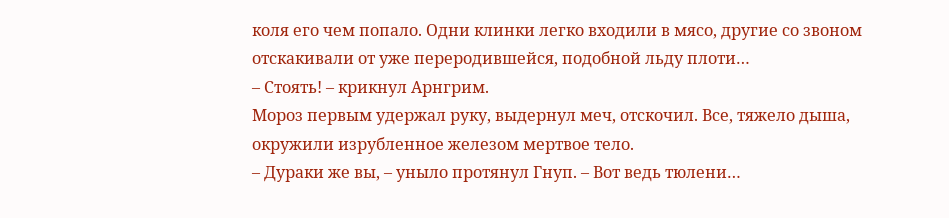коля его чем попало. Одни клинки легко входили в мясо, другие со звоном отскакивали от уже переродившейся, подобной льду плоти…
– Стоять! – крикнул Арнгрим.
Мороз первым удержал руку, выдернул меч, отскочил. Все, тяжело дыша, окружили изрубленное железом мертвое тело.
– Дураки же вы, – уныло протянул Гнуп. – Вот ведь тюлени…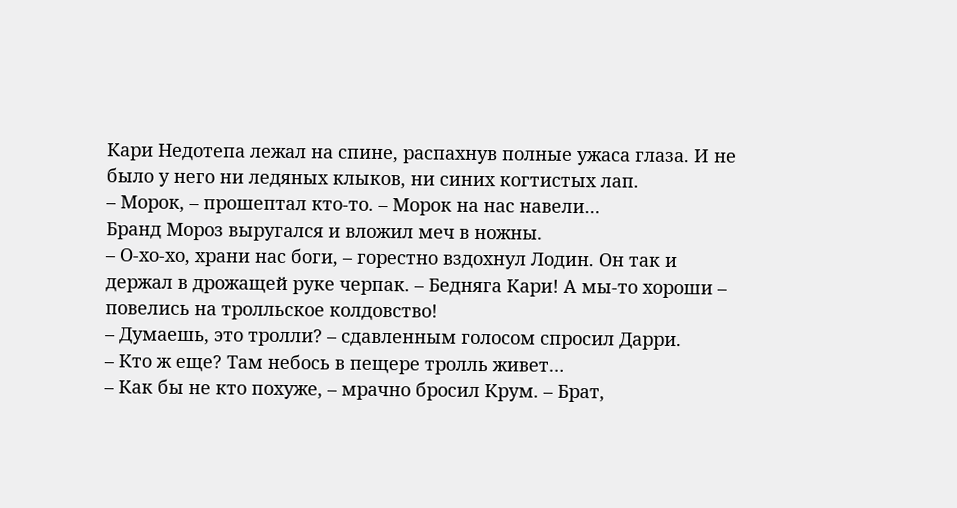Кари Недотепа лежал на спине, распахнув полные ужаса глаза. И не было у него ни ледяных клыков, ни синих когтистых лап.
– Морок, – прошептал кто-то. – Морок на нас навели…
Бранд Мороз выругался и вложил меч в ножны.
– О-хо-хо, храни нас боги, – горестно вздохнул Лодин. Он так и держал в дрожащей руке черпак. – Бедняга Кари! А мы-то хороши – повелись на тролльское колдовство!
– Думаешь, это тролли? – сдавленным голосом спросил Дарри.
– Кто ж еще? Там небось в пещере тролль живет…
– Как бы не кто похуже, – мрачно бросил Крум. – Брат,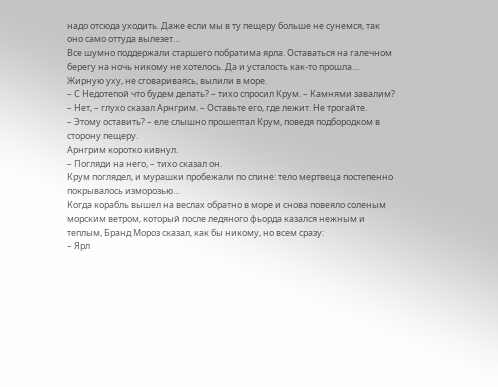надо отсюда уходить. Даже если мы в ту пещеру больше не сунемся, так оно само оттуда вылезет…
Все шумно поддержали старшего побратима ярла. Оставаться на галечном берегу на ночь никому не хотелось. Да и усталость как-то прошла…
Жирную уху, не сговариваясь, вылили в море.
– С Недотепой что будем делать? – тихо спросил Крум. – Камнями завалим?
– Нет, – глухо сказал Арнгрим. – Оставьте его, где лежит. Не трогайте.
– Этому оставить? – еле слышно прошептал Крум, поведя подбородком в сторону пещеру.
Арнгрим коротко кивнул.
– Погляди на него, – тихо сказал он.
Крум поглядел, и мурашки пробежали по спине: тело мертвеца постепенно покрывалось изморозью…
Когда корабль вышел на веслах обратно в море и снова повеяло соленым морским ветром, который после ледяного фьорда казался нежным и теплым, Бранд Мороз сказал, как бы никому, но всем сразу:
– Ярл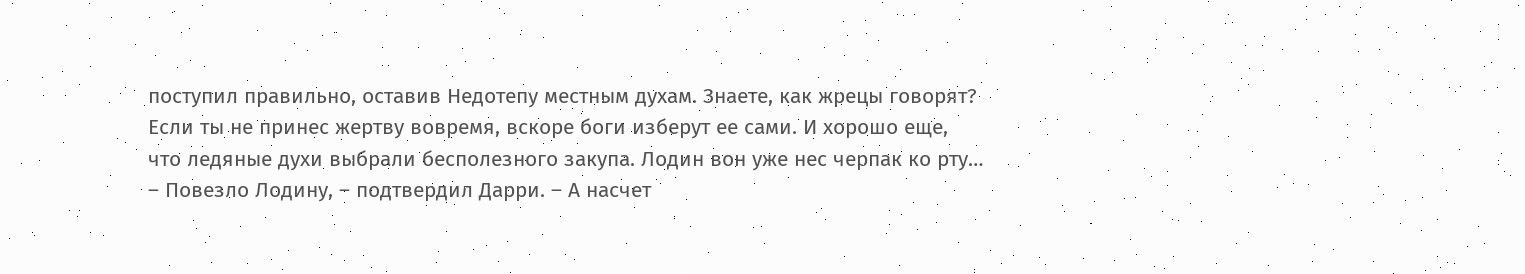поступил правильно, оставив Недотепу местным духам. Знаете, как жрецы говорят? Если ты не принес жертву вовремя, вскоре боги изберут ее сами. И хорошо еще, что ледяные духи выбрали бесполезного закупа. Лодин вон уже нес черпак ко рту…
– Повезло Лодину, – подтвердил Дарри. – А насчет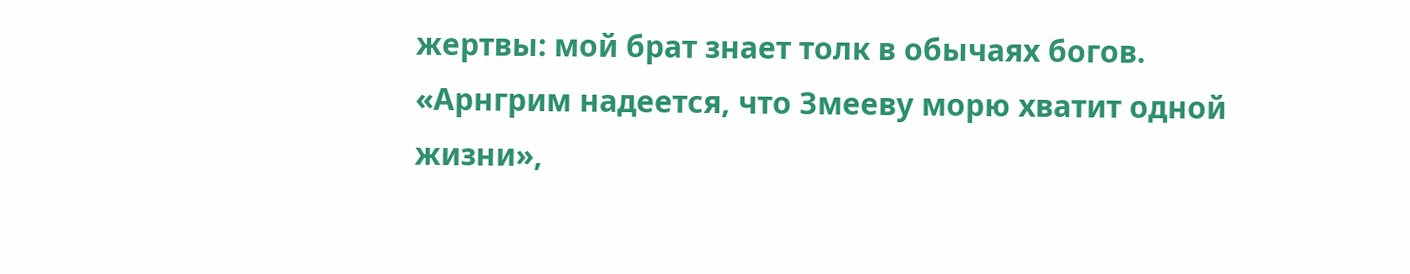жертвы: мой брат знает толк в обычаях богов.
«Арнгрим надеется, что Змееву морю хватит одной жизни»,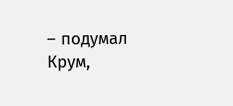– подумал Крум,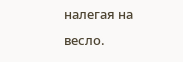налегая на весло.